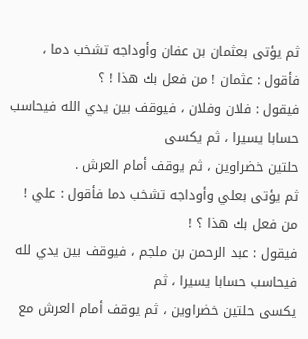ثم يؤتى بعثمان بن عفان وأوداجه تشخب دما ، فأقول : عثمان ! من فعل بك هذا ! ؟
فيقول : فلان وفلان ، فيوقف بين يدي الله فيحاسب حسابا يسيرا ، ثم يكسى
حلتين خضراوين ، ثم يوقف أمام العرش .
ثم يؤتى بعلي وأوداجه تشخب دما فأقول : علي ! من فعل بك هذا ؟ !
فيقول : عبد الرحمن بن ملجم ، فيوقف بين يدي لله فيحاسب حسابا يسيرا ، ثم
يكسى حلتين خضراوين ، ثم يوقف أمام العرش مع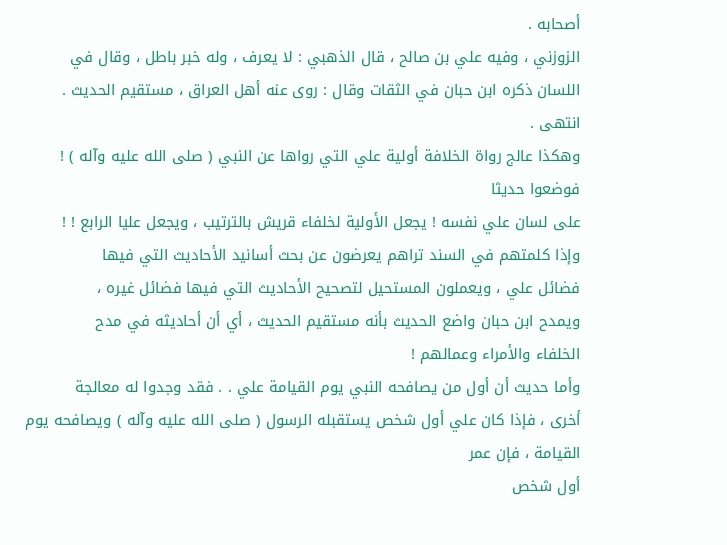أصحابه .
الزوزني ، وفيه علي بن صالح ، قال الذهبي : لا يعرف ، وله خبر باطل ، وقال في
اللسان ذكره ابن حبان في الثقات وقال : روى عنه أهل العراق ، مستقيم الحديث .
انتهى .
وهكذا عالج رواة الخلافة أولية علي التي رواها عن النبي ( صلى الله عليه وآله ) ! فوضعوا حديثا
على لسان علي نفسه ! يجعل الأولية لخلفاء قريش بالترتيب ، ويجعل عليا الرابع ! !
وإذا كلمتهم في السند تراهم يعرضون عن بحث أسانيد الأحاديث التي فيها
فضائل علي ، ويعملون المستحيل لتصحيح الأحاديث التي فيها فضائل غيره ،
ويمدح ابن حبان واضع الحديث بأنه مستقيم الحديث ، أي أن أحاديثه في مدح
الخلفاء والأمراء وعمالهم !
وأما حديث أن أول من يصافحه النبي يوم القيامة علي . . فقد وجدوا له معالجة
أخرى ، فإذا كان علي أول شخص يستقبله الرسول ( صلى الله عليه وآله ) ويصافحه يوم القيامة ، فإن عمر
أول شخص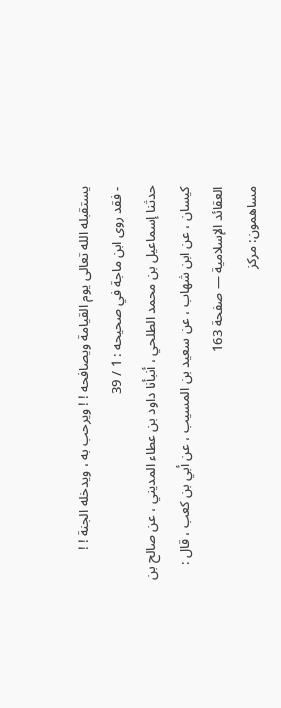يستقبله الله تعالى يوم القيامة ويصافحه ! ! ويرحب به ، ويدخله الجنة ! !
- فقد روى ابن ماجة في صحيحه : 1 / 39
حدثنا إسماعيل بن محمد الطلحي ، أنبأنا داود بن عطاء المديني ، عن صالح بن
كيسان ، عن ابن شهاب ، عن سعيد بن المسيب ، عن أبي بن كعب ، قال :
العقائد الإسلامية — صفحة 163
مساهمون: مركز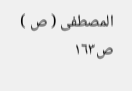المصطفى ( ص )
ص١٦٣